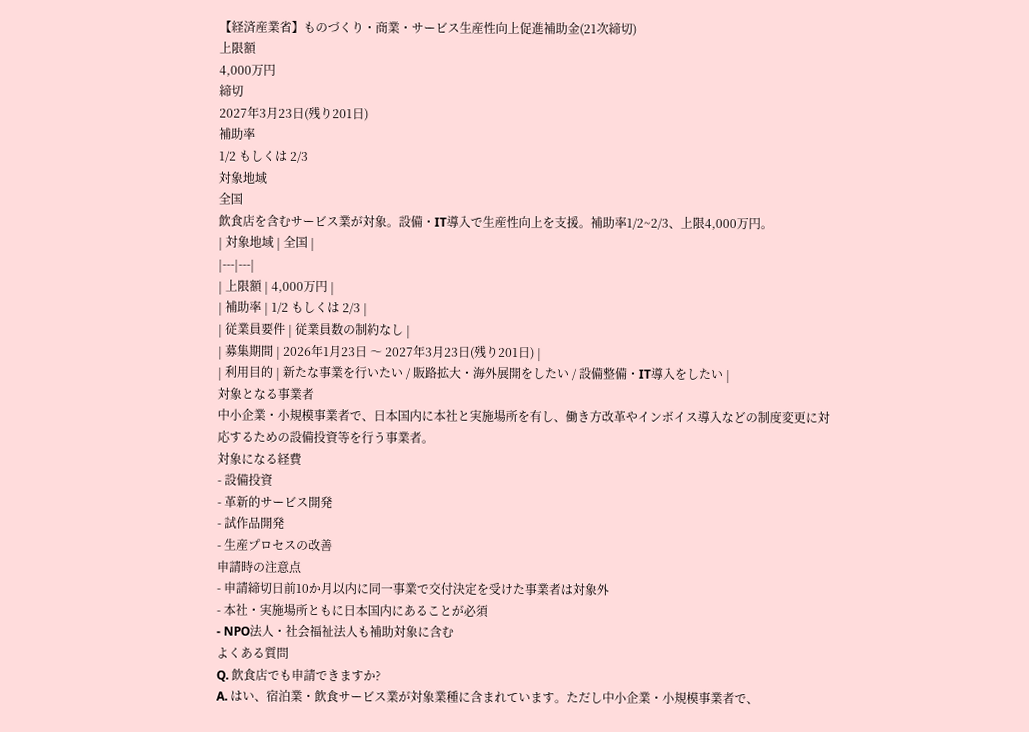【経済産業省】ものづくり・商業・サービス生産性向上促進補助金(21次締切)
上限額
4,000万円
締切
2027年3月23日(残り201日)
補助率
1/2 もしくは 2/3
対象地域
全国
飲食店を含むサービス業が対象。設備・IT導入で生産性向上を支援。補助率1/2~2/3、上限4,000万円。
| 対象地域 | 全国 |
|---|---|
| 上限額 | 4,000万円 |
| 補助率 | 1/2 もしくは 2/3 |
| 従業員要件 | 従業員数の制約なし |
| 募集期間 | 2026年1月23日 〜 2027年3月23日(残り201日) |
| 利用目的 | 新たな事業を行いたい / 販路拡大・海外展開をしたい / 設備整備・IT導入をしたい |
対象となる事業者
中小企業・小規模事業者で、日本国内に本社と実施場所を有し、働き方改革やインボイス導入などの制度変更に対応するための設備投資等を行う事業者。
対象になる経費
- 設備投資
- 革新的サービス開発
- 試作品開発
- 生産プロセスの改善
申請時の注意点
- 申請締切日前10か月以内に同一事業で交付決定を受けた事業者は対象外
- 本社・実施場所ともに日本国内にあることが必須
- NPO法人・社会福祉法人も補助対象に含む
よくある質問
Q. 飲食店でも申請できますか?
A. はい、宿泊業・飲食サービス業が対象業種に含まれています。ただし中小企業・小規模事業者で、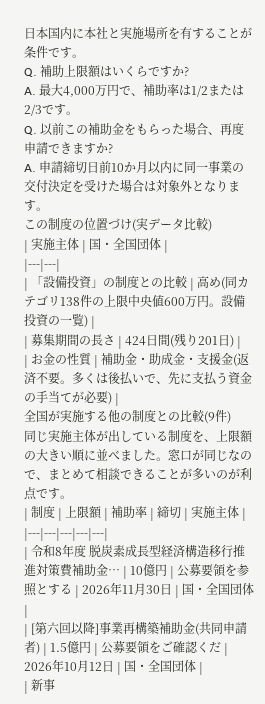日本国内に本社と実施場所を有することが条件です。
Q. 補助上限額はいくらですか?
A. 最大4,000万円で、補助率は1/2または2/3です。
Q. 以前この補助金をもらった場合、再度申請できますか?
A. 申請締切日前10か月以内に同一事業の交付決定を受けた場合は対象外となります。
この制度の位置づけ(実データ比較)
| 実施主体 | 国・全国団体 |
|---|---|
| 「設備投資」の制度との比較 | 高め(同カテゴリ138件の上限中央値600万円。設備投資の一覧) |
| 募集期間の長さ | 424日間(残り201日) |
| お金の性質 | 補助金・助成金・支援金(返済不要。多くは後払いで、先に支払う資金の手当てが必要) |
全国が実施する他の制度との比較(9件)
同じ実施主体が出している制度を、上限額の大きい順に並べました。窓口が同じなので、まとめて相談できることが多いのが利点です。
| 制度 | 上限額 | 補助率 | 締切 | 実施主体 |
|---|---|---|---|---|
| 令和8年度 脱炭素成長型経済構造移行推進対策費補助金… | 10億円 | 公募要領を参照とする | 2026年11月30日 | 国・全国団体 |
| [第六回以降]事業再構築補助金(共同申請者) | 1.5億円 | 公募要領をご確認くだ | 2026年10月12日 | 国・全国団体 |
| 新事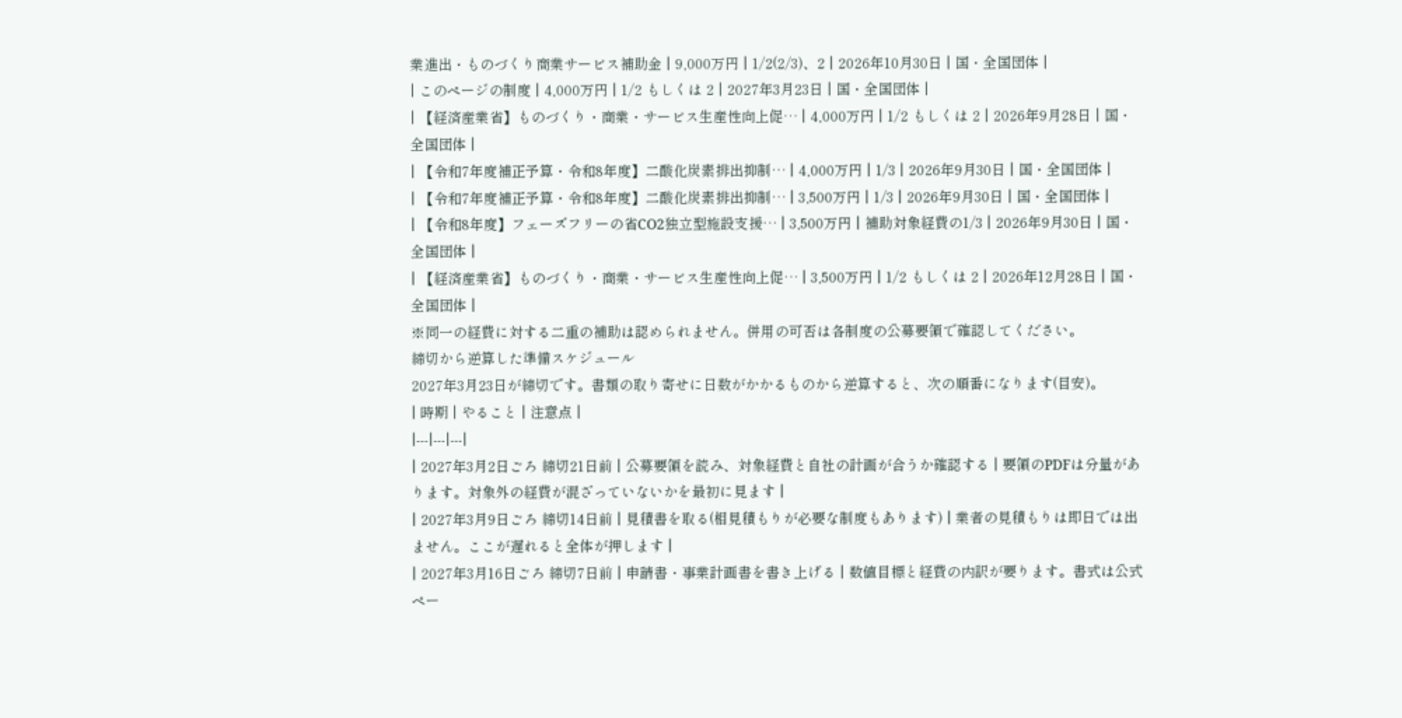業進出・ものづくり商業サービス補助金 | 9,000万円 | 1/2(2/3)、2 | 2026年10月30日 | 国・全国団体 |
| このページの制度 | 4,000万円 | 1/2 もしくは 2 | 2027年3月23日 | 国・全国団体 |
| 【経済産業省】ものづくり・商業・サービス生産性向上促… | 4,000万円 | 1/2 もしくは 2 | 2026年9月28日 | 国・全国団体 |
| 【令和7年度補正予算・令和8年度】二酸化炭素排出抑制… | 4,000万円 | 1/3 | 2026年9月30日 | 国・全国団体 |
| 【令和7年度補正予算・令和8年度】二酸化炭素排出抑制… | 3,500万円 | 1/3 | 2026年9月30日 | 国・全国団体 |
| 【令和8年度】フェーズフリーの省CO2独立型施設支援… | 3,500万円 | 補助対象経費の1/3 | 2026年9月30日 | 国・全国団体 |
| 【経済産業省】ものづくり・商業・サービス生産性向上促… | 3,500万円 | 1/2 もしくは 2 | 2026年12月28日 | 国・全国団体 |
※同一の経費に対する二重の補助は認められません。併用の可否は各制度の公募要領で確認してください。
締切から逆算した準備スケジュール
2027年3月23日が締切です。書類の取り寄せに日数がかかるものから逆算すると、次の順番になります(目安)。
| 時期 | やること | 注意点 |
|---|---|---|
| 2027年3月2日ごろ 締切21日前 | 公募要領を読み、対象経費と自社の計画が合うか確認する | 要領のPDFは分量があります。対象外の経費が混ざっていないかを最初に見ます |
| 2027年3月9日ごろ 締切14日前 | 見積書を取る(相見積もりが必要な制度もあります) | 業者の見積もりは即日では出ません。ここが遅れると全体が押します |
| 2027年3月16日ごろ 締切7日前 | 申請書・事業計画書を書き上げる | 数値目標と経費の内訳が要ります。書式は公式ペー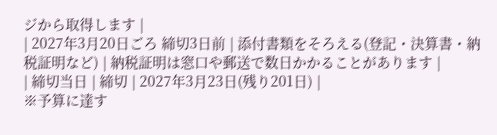ジから取得します |
| 2027年3月20日ごろ 締切3日前 | 添付書類をそろえる(登記・決算書・納税証明など) | 納税証明は窓口や郵送で数日かかることがあります |
| 締切当日 | 締切 | 2027年3月23日(残り201日) |
※予算に達す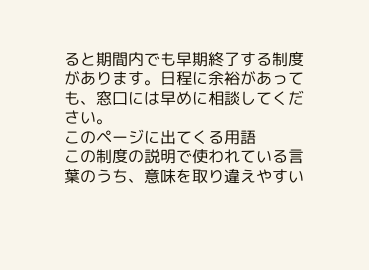ると期間内でも早期終了する制度があります。日程に余裕があっても、窓口には早めに相談してください。
このページに出てくる用語
この制度の説明で使われている言葉のうち、意味を取り違えやすい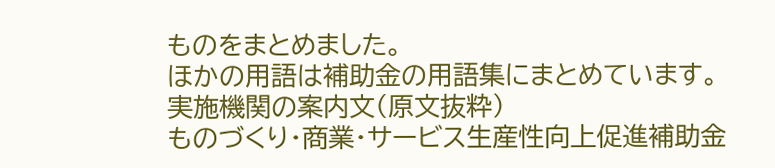ものをまとめました。
ほかの用語は補助金の用語集にまとめています。
実施機関の案内文(原文抜粋)
ものづくり・商業・サービス生産性向上促進補助金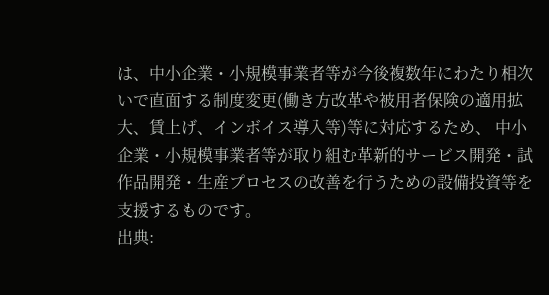は、中小企業・小規模事業者等が今後複数年にわたり相次いで直面する制度変更(働き方改革や被用者保険の適用拡大、賃上げ、インボイス導入等)等に対応するため、 中小企業・小規模事業者等が取り組む革新的サービス開発・試作品開発・生産プロセスの改善を行うための設備投資等を支援するものです。
出典: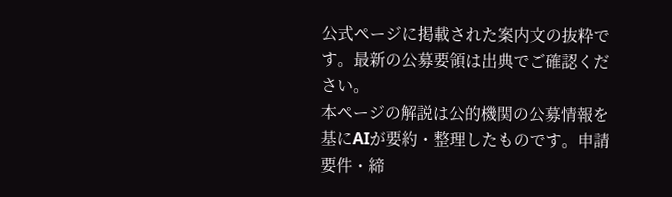公式ページに掲載された案内文の抜粋です。最新の公募要領は出典でご確認ください。
本ページの解説は公的機関の公募情報を基にAIが要約・整理したものです。申請要件・締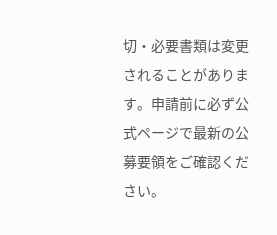切・必要書類は変更されることがあります。申請前に必ず公式ページで最新の公募要領をご確認ください。